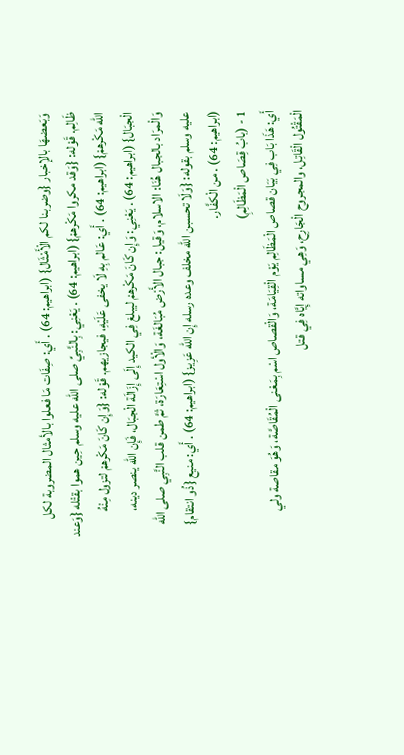وَبَعضهَا بالإخبار {وضربنا لكم الْأَمْثَال} (ابراهيم: 64) . أَي: صِفَات مَا فعلوا بالأمثال المضروبة لكل ظَالِم. قَوْله: {وَقد مكروا مَكْرهمْ} (ابراهيم: 64) . يَعْنِي: بِالنَّبِيِّ صلى الله عليه وسلم حِين هموا بقتْله {وَعند الله مَكْرهمْ} (ابراهيم: 64) . أَي: عَالم بِهِ لَا يخفى عَلَيْهِ، فيجازيهم. قَوْله: {وَإِن كَانَ مَكْرهمْ لتزول مِنْهُ الْجبَال} (ابراهيم: 64) . يَعْنِي: وَإِن كَانَ مَكْرهمْ ليبلغ فِي الكيد إِلَى إِزَالَة الْجبَال، فَإِن الله ينصر دينه، وَالْمرَاد بالجبال هُنَا: الاسلام، وَقيل: جبال الأَرْض مُبَالغَة، وَالْأول اسْتِعَارَة، ثمَّ طمن قلب النَّبِي صلى الله عليه وسلم بقوله: {وَلَا تحسبن الله مخلف وعده رسله إِن الله عَزِيز} (ابراهيم: 64) . أَي: منيع {ذُو انتقام} (ابراهيم: 64) . من الْكفَّار.
1 - (بابُ قِصَاص الْمَظَالِمِ)
أَي: هَذَا بَاب فِي بَيَان قصاص الْمَظَالِم يَوْم الْقِيَامَة، وَالْقصاص اسْم بِمَعْنى الْمُقَاصَّة، وَهُوَ مقاصة ولي الْمَقْتُول الْقَاتِل، والمجروح الْجَارِح، وَهِي مساواته إِيَّاه فِي قتل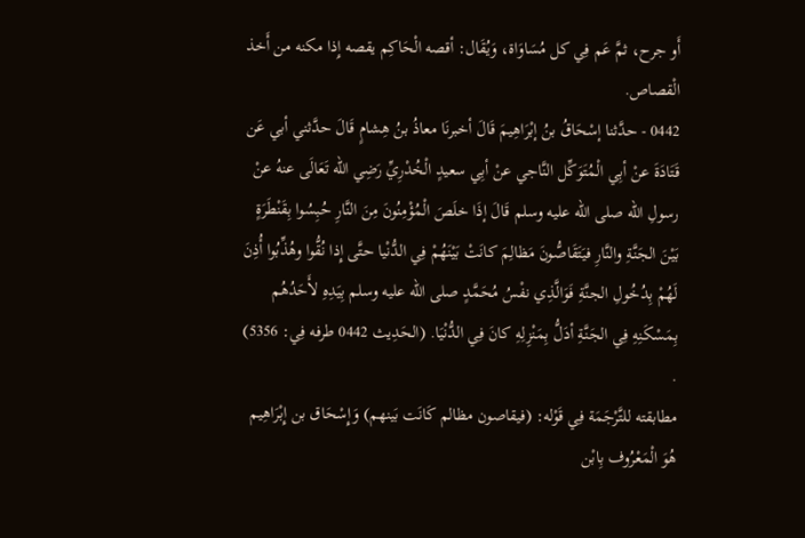أَو جرح، ثمَّ عَم فِي كل مُسَاوَاة، وَيُقَال: أقصه الْحَاكِم يقصه إِذا مكنه من أَخذ الْقصاص.
0442 - حدَّثنا إسْحَاقُ بنُ إبْرَاهِيمَ قَالَ أخبرنَا معاذُ بنُ هِشامٍ قَالَ حدَّثني أبي عَن قَتَادَةَ عنْ أبِي الْمُتَوَكِّل النَّاجي عنْ أبِي سعيدٍ الْخُدْرِيِّ رَضِي الله تَعَالَى عنهُ عنْ رسولِ الله صلى الله عليه وسلم قَالَ إذَا خلَصَ الْمُؤْمِنُونَ مِنَ النَّارِ حُبِسُوا بِقَنْطَرَةٍ بَيْنَ الجَنَّةِ والنَّارِ فيَتَقَاصُّونَ مَظالِمَ كانَتْ بَيْنَهُمْ فِي الدُّنْيا حتَّى إِذا نُقُّوا وهُذِّبُوا أُذِنَ لَهُمْ بِدُخُولِ الجنَّةِ فَوَالَّذِي نفْسُ مُحَمَّدٍ صلى الله عليه وسلم بِيَدِهِ لأَحَدُهُم بِمَسْكَنِهِ فِي الجَنَّةِ أدَلُّ بِمَنْزِلِهِ كانَ فِي الدُّنْيَا. (الحَدِيث 0442 طرفه فِي: 5356) .
مطابقته للتَّرْجَمَة فِي قَوْله: (فيقاصون مظالم كَانَت بَينهم) وَإِسْحَاق بن إِبْرَاهِيم هُوَ الْمَعْرُوف بِابْن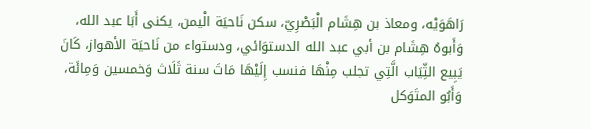رَاهَوَيْه، ومعاذ بن هِشَام الْبَصْرِيّ، سكن نَاحيَة الْيمن، يكنى أَبَا عبد الله، وَأَبوهُ هِشَام بن أبي عبد الله الدستوَائي، ودستواء من نَاحيَة الأهواز، كَانَ يَبِيع الثِّيَاب الَّتِي تجلب مِنْهَا فنسب إِلَيْهَا مَاتَ سنة ثَلَاث وَخمسين وَمِائَة، وَأَبُو المتَوَكل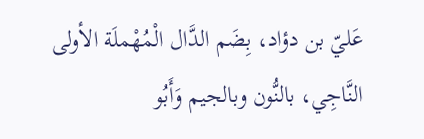عَليّ بن دؤاد، بِضَم الدَّال الْمُهْملَة الأولى النَّاجِي، بالنُّون وبالجيم وَأَبُو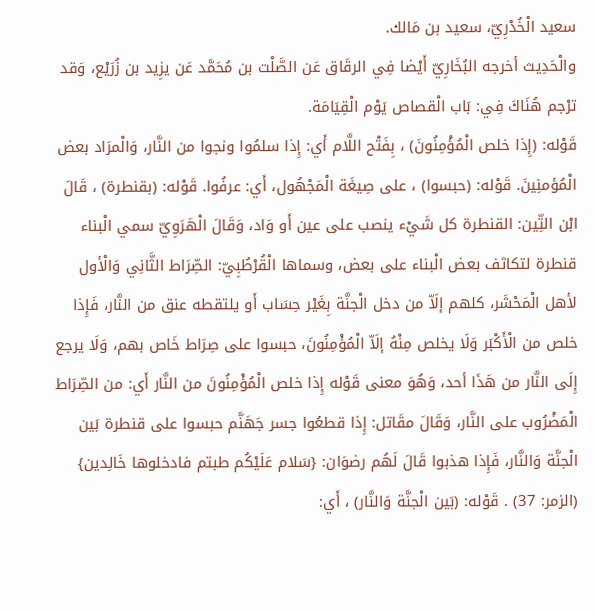سعيد الْخُدْرِيّ، سعيد بن مَالك.
والْحَدِيث أخرجه البُخَارِيّ أَيْضا فِي الرقَاق عَن الصَّلْت بن مُحَمَّد عَن يزِيد بن زُرَيْع، وَقد ترْجم هُنَاكَ فِي: بَاب الْقصاص يَوْم الْقِيَامَة.
قَوْله: (إِذا خلص الْمُؤْمِنُونَ) ، بِفَتْح اللَّام أَي: إِذا سلمُوا ونجوا من النَّار، وَالْمرَاد بعض الْمُؤمنِينَ. قَوْله: (حبسوا) ، على صِيغَة الْمَجْهُول، أَي: عرفُوا. قَوْله: (بقنطرة) ، قَالَ ابْن التِّين: القنطرة كل شَيْء ينصب على عين أَو وَاد، وَقَالَ الْهَرَوِيّ سمي الْبناء قنطرة لتكاثف بعض الْبناء على بعض، وسماها الْقُرْطُبِيّ: الصِّرَاط الثَّانِي وَالْأول لأهل الْمَحْشَر، كلهم إلَاّ من دخل الْجنَّة بِغَيْر حِسَاب أَو يلتقطه عنق من النَّار، فَإِذا خلص من الْأَكْبَر وَلَا يخلص مِنْهُ إلَاّ الْمُؤْمِنُونَ، حبسوا على صِرَاط خَاص بهم، وَلَا يرجع إِلَى النَّار من هَذَا أحد، وَهُوَ معنى قَوْله إِذا خلص الْمُؤْمِنُونَ من النَّار أَي: من الصِّرَاط الْمَضْرُوب على النَّار، وَقَالَ مقَاتل: إِذا قطعُوا جسر جَهَنَّم حبسوا على قنطرة بَين الْجنَّة وَالنَّار، فَإِذا هذبوا قَالَ لَهُم رضوَان: {سَلام عَلَيْكُم طبتم فادخلوها خَالِدين} (الزمر: 37) . قَوْله: (بَين الْجنَّة وَالنَّار) ، أَي: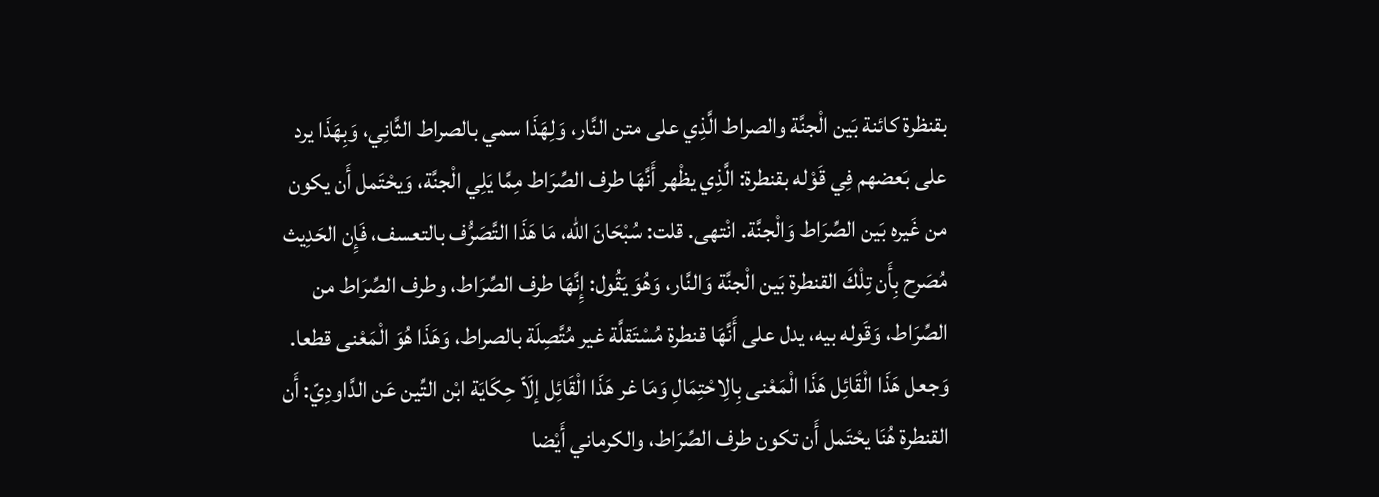بقنظرة كائنة بَين الْجنَّة والصراط الَّذِي على متن النَّار، وَلِهَذَا سمي بالصراط الثَّانِي، وَبِهَذَا يرد على بَعضهم فِي قَوْله بقنطرة: الَّذِي يظْهر أَنَّهَا طرف الصِّرَاط مِمَّا يَلِي الْجنَّة، وَيحْتَمل أَن يكون من غَيره بَين الصِّرَاط وَالْجنَّة. انْتهى. قلت: سُبْحَانَ الله، مَا هَذَا التَّصَرُّف بالتعسف، فَإِن الحَدِيث مُصَرح بِأَن تِلْكَ القنطرة بَين الْجنَّة وَالنَّار، وَهُوَ يَقُول: إِنَّهَا طرف الصِّرَاط، وطرف الصِّرَاط من الصِّرَاط، وَقَوله بيه، يدل على أَنَّهَا قنطرة مُسْتَقلَّة غير مُتَّصِلَة بالصراط، وَهَذَا هُوَ الْمَعْنى قطعا. وَجعل هَذَا الْقَائِل هَذَا الْمَعْنى بِالِاحْتِمَالِ وَمَا غر هَذَا الْقَائِل إلَاّ حِكَايَة ابْن التِّين عَن الدَّاودِيّ: أَن القنطرة هُنَا يحْتَمل أَن تكون طرف الصِّرَاط، والكرماني أَيْضا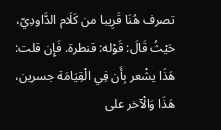تصرف هُنَا قَرِيبا من كَلَام الدَّاودِيّ، حَيْثُ قَالَ: قَوْله: قنطرة. فَإِن قلت: هَذَا يشْعر بِأَن فِي الْقِيَامَة جسرين، هَذَا وَالْآخر على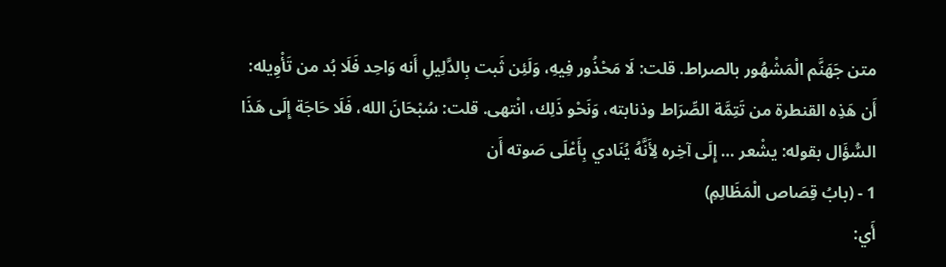متن جَهَنَّم الْمَشْهُور بالصراط. قلت: لَا مَحْذُور فِيهِ، وَلَئِن ثَبت بِالدَّلِيلِ أَنه وَاحِد فَلَا بُد من تَأْوِيله: أَن هَذِه القنطرة من تَتِمَّة الصِّرَاط وذنابته، وَنَحْو ذَلِك، انْتهى. قلت: سُبْحَانَ الله، فَلَا حَاجَة إِلَى هَذَا السُّؤَال بقوله: يشْعر … إِلَى آخِره لِأَنَّهُ يُنَادي بِأَعْلَى صَوته أَن
1 - (بابُ قِصَاص الْمَظَالِمِ)
أَي: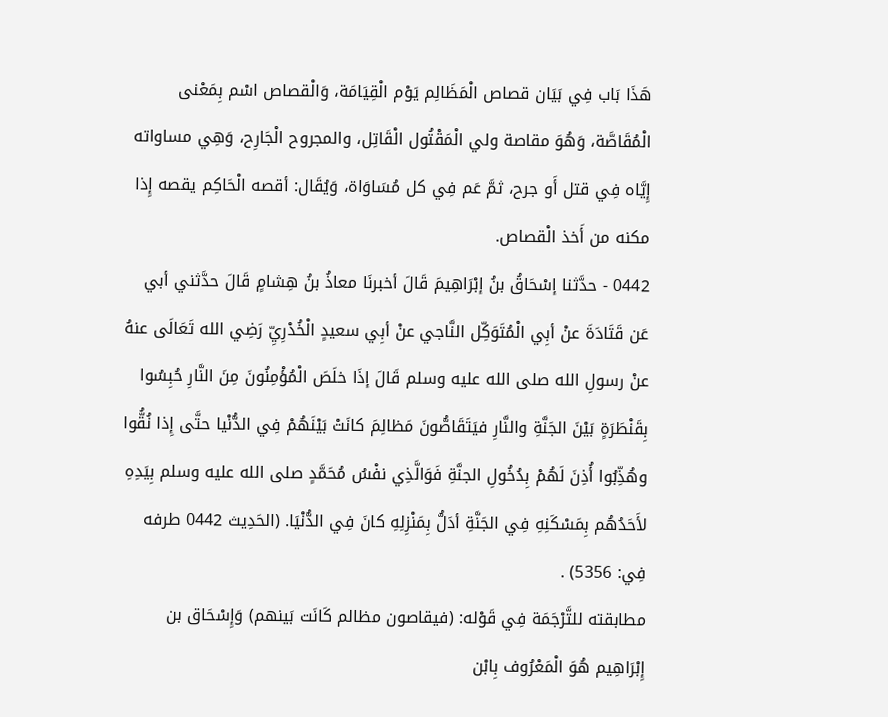هَذَا بَاب فِي بَيَان قصاص الْمَظَالِم يَوْم الْقِيَامَة، وَالْقصاص اسْم بِمَعْنى الْمُقَاصَّة، وَهُوَ مقاصة ولي الْمَقْتُول الْقَاتِل، والمجروح الْجَارِح، وَهِي مساواته إِيَّاه فِي قتل أَو جرح، ثمَّ عَم فِي كل مُسَاوَاة، وَيُقَال: أقصه الْحَاكِم يقصه إِذا مكنه من أَخذ الْقصاص.
0442 - حدَّثنا إسْحَاقُ بنُ إبْرَاهِيمَ قَالَ أخبرنَا معاذُ بنُ هِشامٍ قَالَ حدَّثني أبي عَن قَتَادَةَ عنْ أبِي الْمُتَوَكِّل النَّاجي عنْ أبِي سعيدٍ الْخُدْرِيِّ رَضِي الله تَعَالَى عنهُ عنْ رسولِ الله صلى الله عليه وسلم قَالَ إذَا خلَصَ الْمُؤْمِنُونَ مِنَ النَّارِ حُبِسُوا بِقَنْطَرَةٍ بَيْنَ الجَنَّةِ والنَّارِ فيَتَقَاصُّونَ مَظالِمَ كانَتْ بَيْنَهُمْ فِي الدُّنْيا حتَّى إِذا نُقُّوا وهُذِّبُوا أُذِنَ لَهُمْ بِدُخُولِ الجنَّةِ فَوَالَّذِي نفْسُ مُحَمَّدٍ صلى الله عليه وسلم بِيَدِهِ لأَحَدُهُم بِمَسْكَنِهِ فِي الجَنَّةِ أدَلُّ بِمَنْزِلِهِ كانَ فِي الدُّنْيَا. (الحَدِيث 0442 طرفه فِي: 5356) .
مطابقته للتَّرْجَمَة فِي قَوْله: (فيقاصون مظالم كَانَت بَينهم) وَإِسْحَاق بن إِبْرَاهِيم هُوَ الْمَعْرُوف بِابْن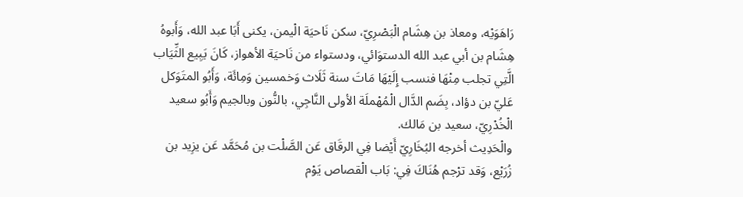رَاهَوَيْه، ومعاذ بن هِشَام الْبَصْرِيّ، سكن نَاحيَة الْيمن، يكنى أَبَا عبد الله، وَأَبوهُ هِشَام بن أبي عبد الله الدستوَائي، ودستواء من نَاحيَة الأهواز، كَانَ يَبِيع الثِّيَاب الَّتِي تجلب مِنْهَا فنسب إِلَيْهَا مَاتَ سنة ثَلَاث وَخمسين وَمِائَة، وَأَبُو المتَوَكل عَليّ بن دؤاد، بِضَم الدَّال الْمُهْملَة الأولى النَّاجِي، بالنُّون وبالجيم وَأَبُو سعيد الْخُدْرِيّ، سعيد بن مَالك.
والْحَدِيث أخرجه البُخَارِيّ أَيْضا فِي الرقَاق عَن الصَّلْت بن مُحَمَّد عَن يزِيد بن زُرَيْع، وَقد ترْجم هُنَاكَ فِي: بَاب الْقصاص يَوْم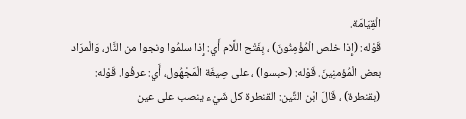الْقِيَامَة.
قَوْله: (إِذا خلص الْمُؤْمِنُونَ) ، بِفَتْح اللَّام أَي: إِذا سلمُوا ونجوا من النَّار، وَالْمرَاد بعض الْمُؤمنِينَ. قَوْله: (حبسوا) ، على صِيغَة الْمَجْهُول، أَي: عرفُوا. قَوْله: (بقنطرة) ، قَالَ ابْن التِّين: القنطرة كل شَيْء ينصب على عين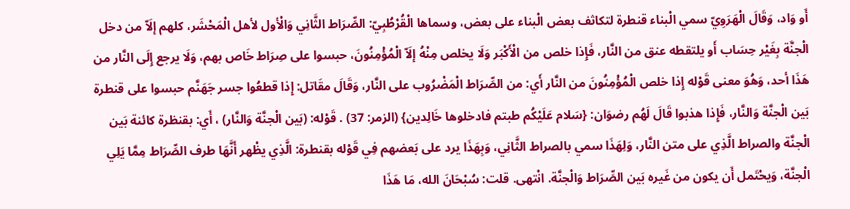أَو وَاد، وَقَالَ الْهَرَوِيّ سمي الْبناء قنطرة لتكاثف بعض الْبناء على بعض، وسماها الْقُرْطُبِيّ: الصِّرَاط الثَّانِي وَالْأول لأهل الْمَحْشَر، كلهم إلَاّ من دخل الْجنَّة بِغَيْر حِسَاب أَو يلتقطه عنق من النَّار، فَإِذا خلص من الْأَكْبَر وَلَا يخلص مِنْهُ إلَاّ الْمُؤْمِنُونَ، حبسوا على صِرَاط خَاص بهم، وَلَا يرجع إِلَى النَّار من هَذَا أحد، وَهُوَ معنى قَوْله إِذا خلص الْمُؤْمِنُونَ من النَّار أَي: من الصِّرَاط الْمَضْرُوب على النَّار، وَقَالَ مقَاتل: إِذا قطعُوا جسر جَهَنَّم حبسوا على قنطرة بَين الْجنَّة وَالنَّار، فَإِذا هذبوا قَالَ لَهُم رضوَان: {سَلام عَلَيْكُم طبتم فادخلوها خَالِدين} (الزمر: 37) . قَوْله: (بَين الْجنَّة وَالنَّار) ، أَي: بقنظرة كائنة بَين الْجنَّة والصراط الَّذِي على متن النَّار، وَلِهَذَا سمي بالصراط الثَّانِي، وَبِهَذَا يرد على بَعضهم فِي قَوْله بقنطرة: الَّذِي يظْهر أَنَّهَا طرف الصِّرَاط مِمَّا يَلِي الْجنَّة، وَيحْتَمل أَن يكون من غَيره بَين الصِّرَاط وَالْجنَّة. انْتهى. قلت: سُبْحَانَ الله، مَا هَذَا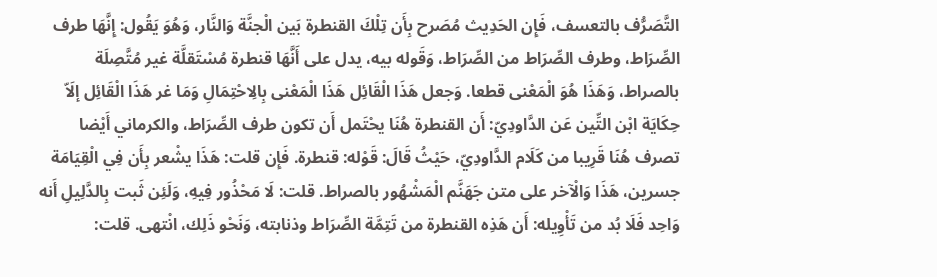التَّصَرُّف بالتعسف، فَإِن الحَدِيث مُصَرح بِأَن تِلْكَ القنطرة بَين الْجنَّة وَالنَّار، وَهُوَ يَقُول: إِنَّهَا طرف الصِّرَاط، وطرف الصِّرَاط من الصِّرَاط، وَقَوله بيه، يدل على أَنَّهَا قنطرة مُسْتَقلَّة غير مُتَّصِلَة بالصراط، وَهَذَا هُوَ الْمَعْنى قطعا. وَجعل هَذَا الْقَائِل هَذَا الْمَعْنى بِالِاحْتِمَالِ وَمَا غر هَذَا الْقَائِل إلَاّ حِكَايَة ابْن التِّين عَن الدَّاودِيّ: أَن القنطرة هُنَا يحْتَمل أَن تكون طرف الصِّرَاط، والكرماني أَيْضا تصرف هُنَا قَرِيبا من كَلَام الدَّاودِيّ، حَيْثُ قَالَ: قَوْله: قنطرة. فَإِن قلت: هَذَا يشْعر بِأَن فِي الْقِيَامَة جسرين، هَذَا وَالْآخر على متن جَهَنَّم الْمَشْهُور بالصراط. قلت: لَا مَحْذُور فِيهِ، وَلَئِن ثَبت بِالدَّلِيلِ أَنه وَاحِد فَلَا بُد من تَأْوِيله: أَن هَذِه القنطرة من تَتِمَّة الصِّرَاط وذنابته، وَنَحْو ذَلِك، انْتهى. قلت: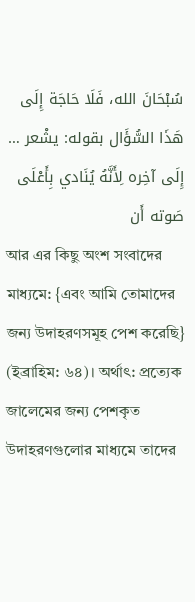سُبْحَانَ الله، فَلَا حَاجَة إِلَى هَذَا السُّؤَال بقوله: يشْعر … إِلَى آخِره لِأَنَّهُ يُنَادي بِأَعْلَى صَوته أَن
আর এর কিছু অংশ সংবাদের মাধ্যমে: {এবং আমি তোমাদের জন্য উদাহরণসমূহ পেশ করেছি} (ইব্রাহিম: ৬৪)। অর্থাৎ: প্রত্যেক জালেমের জন্য পেশকৃত উদাহরণগুলোর মাধ্যমে তাদের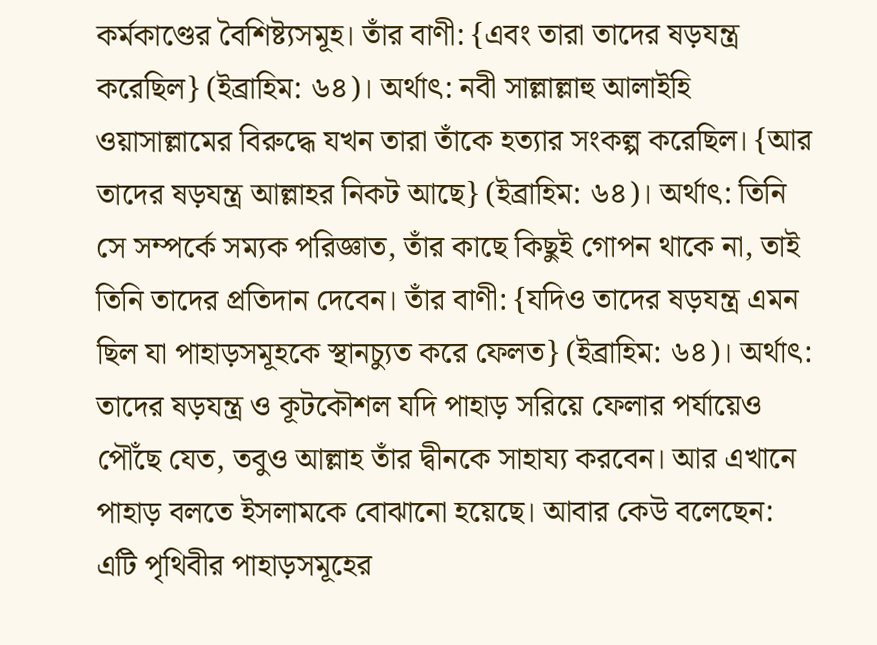কর্মকাণ্ডের বৈশিষ্ট্যসমূহ। তাঁর বাণী: {এবং তারা তাদের ষড়যন্ত্র করেছিল} (ইব্রাহিম: ৬৪)। অর্থাৎ: নবী সাল্লাল্লাহু আলাইহি ওয়াসাল্লামের বিরুদ্ধে যখন তারা তাঁকে হত্যার সংকল্প করেছিল। {আর তাদের ষড়যন্ত্র আল্লাহর নিকট আছে} (ইব্রাহিম: ৬৪)। অর্থাৎ: তিনি সে সম্পর্কে সম্যক পরিজ্ঞাত, তাঁর কাছে কিছুই গোপন থাকে না, তাই তিনি তাদের প্রতিদান দেবেন। তাঁর বাণী: {যদিও তাদের ষড়যন্ত্র এমন ছিল যা পাহাড়সমূহকে স্থানচ্যুত করে ফেলত} (ইব্রাহিম: ৬৪)। অর্থাৎ: তাদের ষড়যন্ত্র ও কূটকৌশল যদি পাহাড় সরিয়ে ফেলার পর্যায়েও পৌঁছে যেত, তবুও আল্লাহ তাঁর দ্বীনকে সাহায্য করবেন। আর এখানে পাহাড় বলতে ইসলামকে বোঝানো হয়েছে। আবার কেউ বলেছেন: এটি পৃথিবীর পাহাড়সমূহের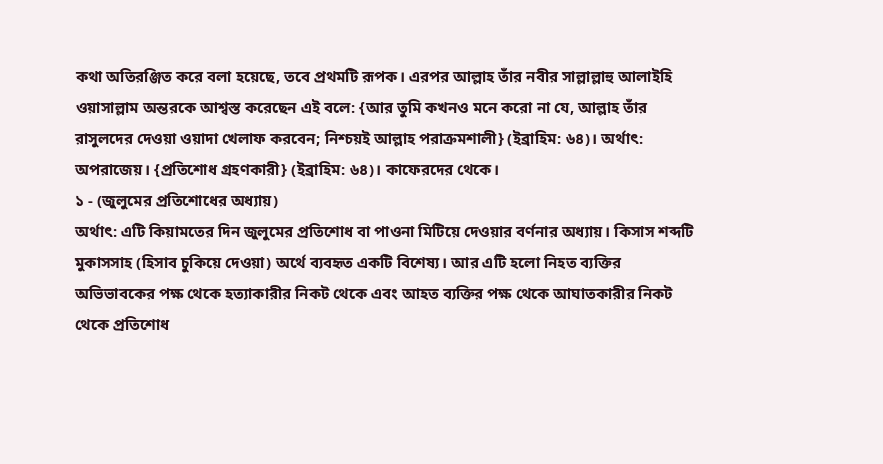কথা অতিরঞ্জিত করে বলা হয়েছে, তবে প্রথমটি রূপক। এরপর আল্লাহ তাঁর নবীর সাল্লাল্লাহু আলাইহি ওয়াসাল্লাম অন্তরকে আশ্বস্ত করেছেন এই বলে: {আর তুমি কখনও মনে করো না যে, আল্লাহ তাঁর রাসুলদের দেওয়া ওয়াদা খেলাফ করবেন; নিশ্চয়ই আল্লাহ পরাক্রমশালী} (ইব্রাহিম: ৬৪)। অর্থাৎ: অপরাজেয়। {প্রতিশোধ গ্রহণকারী} (ইব্রাহিম: ৬৪)। কাফেরদের থেকে।
১ - (জুলুমের প্রতিশোধের অধ্যায়)
অর্থাৎ: এটি কিয়ামতের দিন জুলুমের প্রতিশোধ বা পাওনা মিটিয়ে দেওয়ার বর্ণনার অধ্যায়। কিসাস শব্দটি মুকাসসাহ (হিসাব চুকিয়ে দেওয়া) অর্থে ব্যবহৃত একটি বিশেষ্য। আর এটি হলো নিহত ব্যক্তির অভিভাবকের পক্ষ থেকে হত্যাকারীর নিকট থেকে এবং আহত ব্যক্তির পক্ষ থেকে আঘাতকারীর নিকট থেকে প্রতিশোধ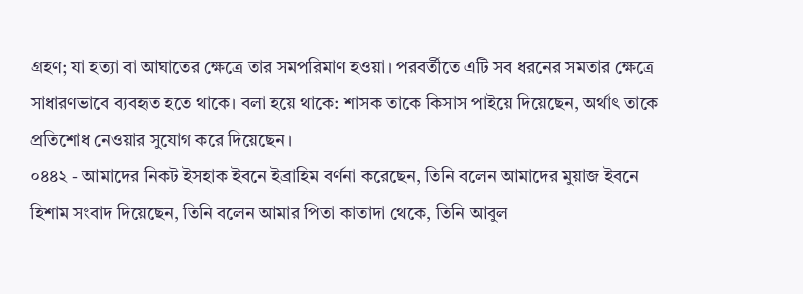গ্রহণ; যা হত্যা বা আঘাতের ক্ষেত্রে তার সমপরিমাণ হওয়া। পরবর্তীতে এটি সব ধরনের সমতার ক্ষেত্রে সাধারণভাবে ব্যবহৃত হতে থাকে। বলা হয়ে থাকে: শাসক তাকে কিসাস পাইয়ে দিয়েছেন, অর্থাৎ তাকে প্রতিশোধ নেওয়ার সুযোগ করে দিয়েছেন।
০৪৪২ - আমাদের নিকট ইসহাক ইবনে ইব্রাহিম বর্ণনা করেছেন, তিনি বলেন আমাদের মুয়াজ ইবনে হিশাম সংবাদ দিয়েছেন, তিনি বলেন আমার পিতা কাতাদা থেকে, তিনি আবুল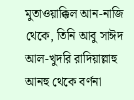মুতাওয়াক্কিল আন-নাজি থেকে, তিনি আবু সাঈদ আল-খুদরি রাদিয়াল্লাহু আনহু থেকে বর্ণনা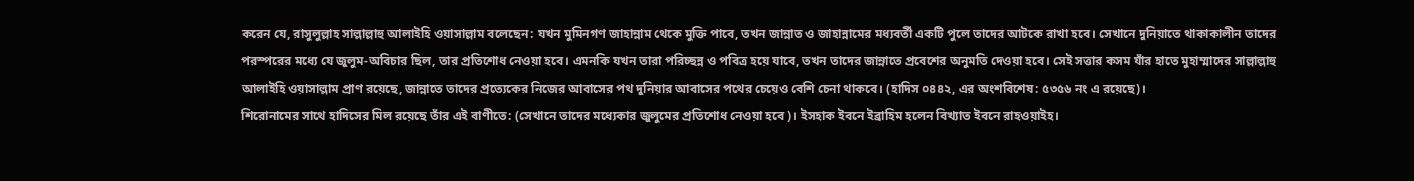করেন যে, রাসুলুল্লাহ সাল্লাল্লাহু আলাইহি ওয়াসাল্লাম বলেছেন: যখন মুমিনগণ জাহান্নাম থেকে মুক্তি পাবে, তখন জান্নাত ও জাহান্নামের মধ্যবর্তী একটি পুলে তাদের আটকে রাখা হবে। সেখানে দুনিয়াতে থাকাকালীন তাদের পরস্পরের মধ্যে যে জুলুম-অবিচার ছিল, তার প্রতিশোধ নেওয়া হবে। এমনকি যখন তারা পরিচ্ছন্ন ও পবিত্র হয়ে যাবে, তখন তাদের জান্নাতে প্রবেশের অনুমতি দেওয়া হবে। সেই সত্তার কসম যাঁর হাতে মুহাম্মাদের সাল্লাল্লাহু আলাইহি ওয়াসাল্লাম প্রাণ রয়েছে, জান্নাতে তাদের প্রত্যেকের নিজের আবাসের পথ দুনিয়ার আবাসের পথের চেয়েও বেশি চেনা থাকবে। (হাদিস ০৪৪২, এর অংশবিশেষ: ৫৩৫৬ নং এ রয়েছে)।
শিরোনামের সাথে হাদিসের মিল রয়েছে তাঁর এই বাণীতে: (সেখানে তাদের মধ্যেকার জুলুমের প্রতিশোধ নেওয়া হবে)। ইসহাক ইবনে ইব্রাহিম হলেন বিখ্যাত ইবনে রাহওয়াইহ।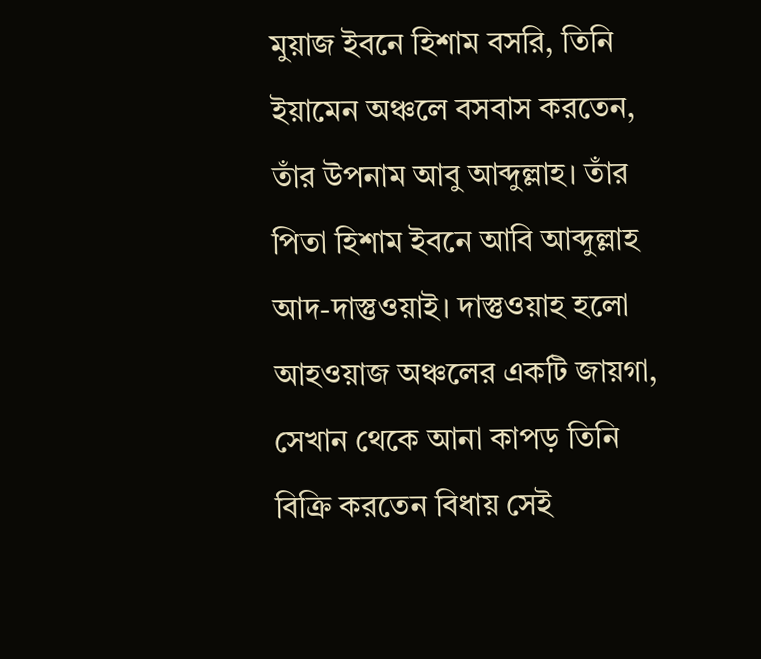মুয়াজ ইবনে হিশাম বসরি, তিনি ইয়ামেন অঞ্চলে বসবাস করতেন, তাঁর উপনাম আবু আব্দুল্লাহ। তাঁর পিতা হিশাম ইবনে আবি আব্দুল্লাহ আদ-দাস্তুওয়াই। দাস্তুওয়াহ হলো আহওয়াজ অঞ্চলের একটি জায়গা, সেখান থেকে আনা কাপড় তিনি বিক্রি করতেন বিধায় সেই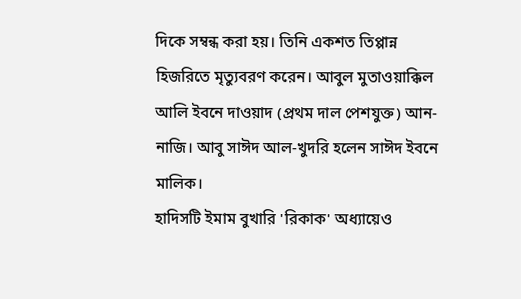দিকে সম্বন্ধ করা হয়। তিনি একশত তিপ্পান্ন হিজরিতে মৃত্যুবরণ করেন। আবুল মুতাওয়াক্কিল আলি ইবনে দাওয়াদ (প্রথম দাল পেশযুক্ত) আন-নাজি। আবু সাঈদ আল-খুদরি হলেন সাঈদ ইবনে মালিক।
হাদিসটি ইমাম বুখারি 'রিকাক' অধ্যায়েও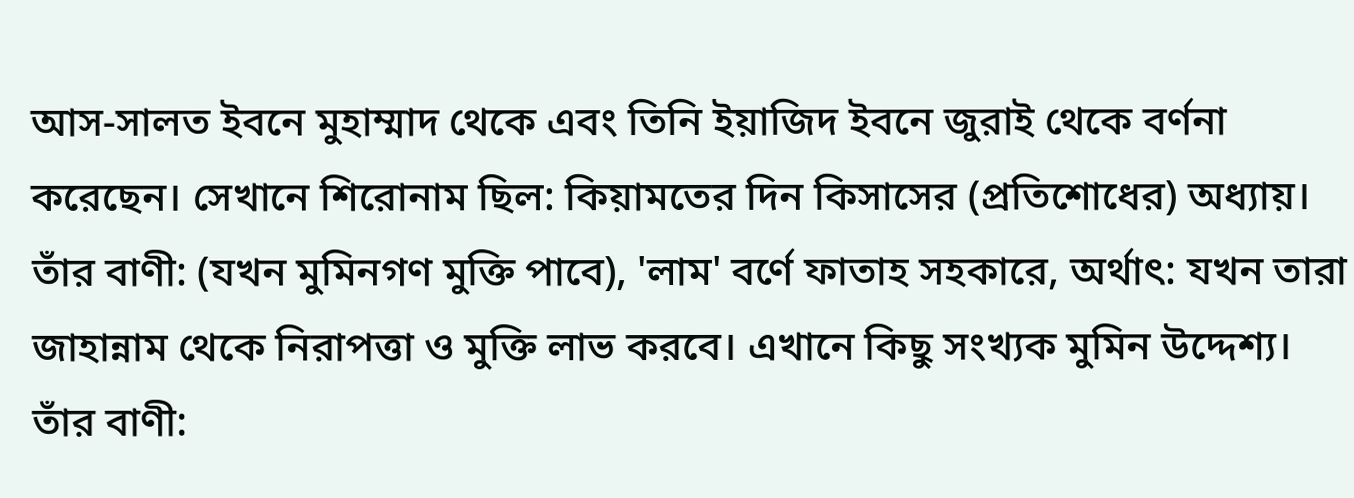আস-সালত ইবনে মুহাম্মাদ থেকে এবং তিনি ইয়াজিদ ইবনে জুরাই থেকে বর্ণনা করেছেন। সেখানে শিরোনাম ছিল: কিয়ামতের দিন কিসাসের (প্রতিশোধের) অধ্যায়।
তাঁর বাণী: (যখন মুমিনগণ মুক্তি পাবে), 'লাম' বর্ণে ফাতাহ সহকারে, অর্থাৎ: যখন তারা জাহান্নাম থেকে নিরাপত্তা ও মুক্তি লাভ করবে। এখানে কিছু সংখ্যক মুমিন উদ্দেশ্য। তাঁর বাণী: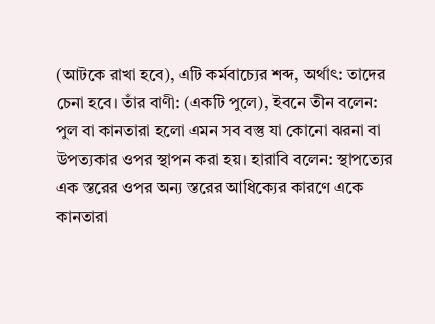(আটকে রাখা হবে), এটি কর্মবাচ্যের শব্দ, অর্থাৎ: তাদের চেনা হবে। তাঁর বাণী: (একটি পুলে), ইবনে তীন বলেন: পুল বা কানতারা হলো এমন সব বস্তু যা কোনো ঝরনা বা উপত্যকার ওপর স্থাপন করা হয়। হারাবি বলেন: স্থাপত্যের এক স্তরের ওপর অন্য স্তরের আধিক্যের কারণে একে কানতারা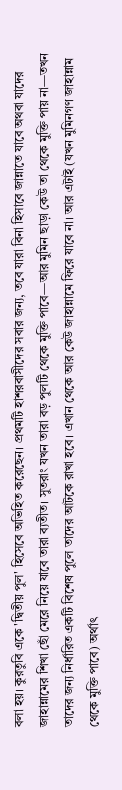বলা হয়। কুরতুবি একে 'দ্বিতীয় পুল' হিসেবে অভিহিত করেছেন। প্রথমটি হাশরবাসীদের সবার জন্য, তবে যারা বিনা হিসাবে জান্নাতে যাবে অথবা যাদের জাহান্নামের শিখা ছোঁ মেরে নিয়ে যাবে তারা ব্যতীত। সুতরাং যখন তারা বড় পুলটি থেকে মুক্তি পাবে—আর মুমিন ছাড়া কেউ তা থেকে মুক্তি পায় না—তখন তাদের জন্য নির্ধারিত একটি বিশেষ পুলে তাদের আটকে রাখা হবে। এখান থেকে আর কেউ জাহান্নামে ফিরে যাবে না। আর এটাই (যখন মুমিনগণ জাহান্নাম থেকে মুক্তি পাবে) অর্থাৎ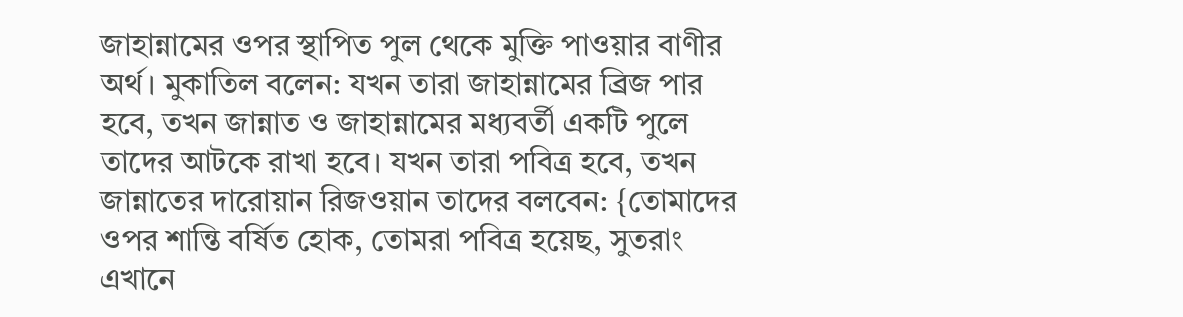জাহান্নামের ওপর স্থাপিত পুল থেকে মুক্তি পাওয়ার বাণীর অর্থ। মুকাতিল বলেন: যখন তারা জাহান্নামের ব্রিজ পার হবে, তখন জান্নাত ও জাহান্নামের মধ্যবর্তী একটি পুলে তাদের আটকে রাখা হবে। যখন তারা পবিত্র হবে, তখন জান্নাতের দারোয়ান রিজওয়ান তাদের বলবেন: {তোমাদের ওপর শান্তি বর্ষিত হোক, তোমরা পবিত্র হয়েছ, সুতরাং এখানে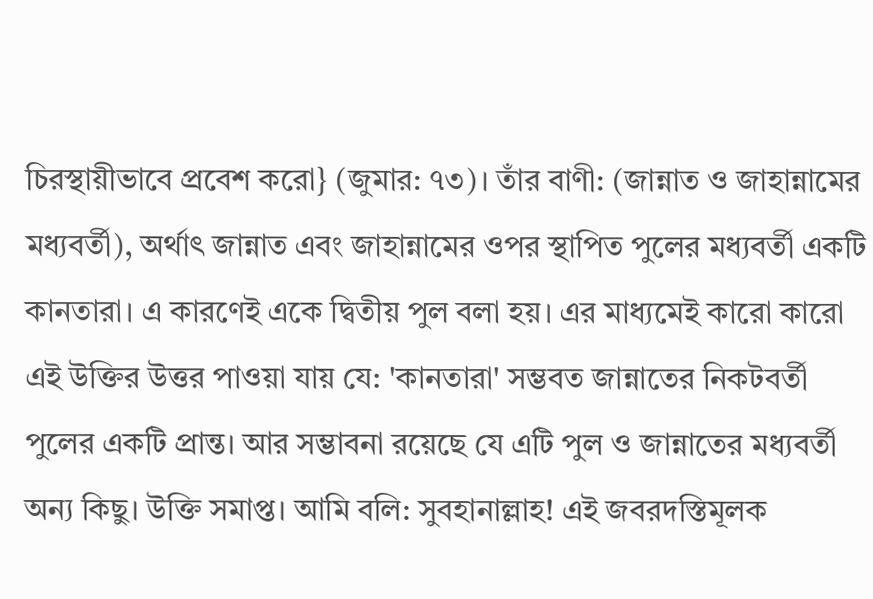চিরস্থায়ীভাবে প্রবেশ করো} (জুমার: ৭৩)। তাঁর বাণী: (জান্নাত ও জাহান্নামের মধ্যবর্তী), অর্থাৎ জান্নাত এবং জাহান্নামের ওপর স্থাপিত পুলের মধ্যবর্তী একটি কানতারা। এ কারণেই একে দ্বিতীয় পুল বলা হয়। এর মাধ্যমেই কারো কারো এই উক্তির উত্তর পাওয়া যায় যে: 'কানতারা' সম্ভবত জান্নাতের নিকটবর্তী পুলের একটি প্রান্ত। আর সম্ভাবনা রয়েছে যে এটি পুল ও জান্নাতের মধ্যবর্তী অন্য কিছু। উক্তি সমাপ্ত। আমি বলি: সুবহানাল্লাহ! এই জবরদস্তিমূলক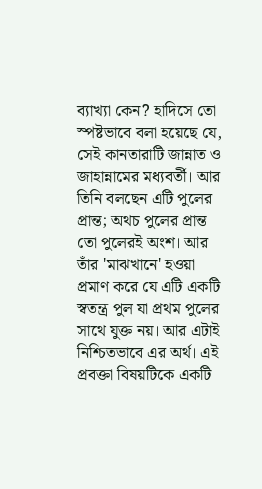ব্যাখ্যা কেন? হাদিসে তো স্পষ্টভাবে বলা হয়েছে যে, সেই কানতারাটি জান্নাত ও জাহান্নামের মধ্যবর্তী। আর তিনি বলছেন এটি পুলের প্রান্ত; অথচ পুলের প্রান্ত তো পুলেরই অংশ। আর তাঁর 'মাঝখানে' হওয়া প্রমাণ করে যে এটি একটি স্বতন্ত্র পুল যা প্রথম পুলের সাথে যুক্ত নয়। আর এটাই নিশ্চিতভাবে এর অর্থ। এই প্রবক্তা বিষয়টিকে একটি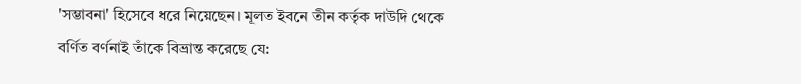'সম্ভাবনা' হিসেবে ধরে নিয়েছেন। মূলত ইবনে তীন কর্তৃক দাউদি থেকে বর্ণিত বর্ণনাই তাঁকে বিভ্রান্ত করেছে যে: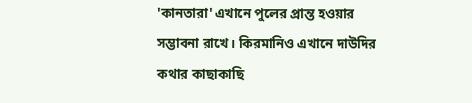'কানতারা' এখানে পুলের প্রান্ত হওয়ার সম্ভাবনা রাখে। কিরমানিও এখানে দাউদির কথার কাছাকাছি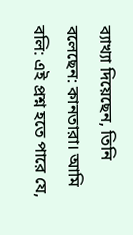ব্যাখ্যা দিয়েছেন, তিনি বলেছেন: কানতারা। আমি বলি: এই প্রশ্ন হতে পারে যে,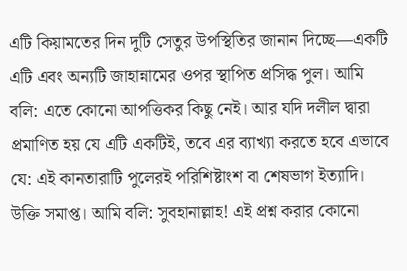এটি কিয়ামতের দিন দুটি সেতুর উপস্থিতির জানান দিচ্ছে—একটি এটি এবং অন্যটি জাহান্নামের ওপর স্থাপিত প্রসিদ্ধ পুল। আমি বলি: এতে কোনো আপত্তিকর কিছু নেই। আর যদি দলীল দ্বারা প্রমাণিত হয় যে এটি একটিই, তবে এর ব্যাখ্যা করতে হবে এভাবে যে: এই কানতারাটি পুলেরই পরিশিষ্টাংশ বা শেষভাগ ইত্যাদি। উক্তি সমাপ্ত। আমি বলি: সুবহানাল্লাহ! এই প্রশ্ন করার কোনো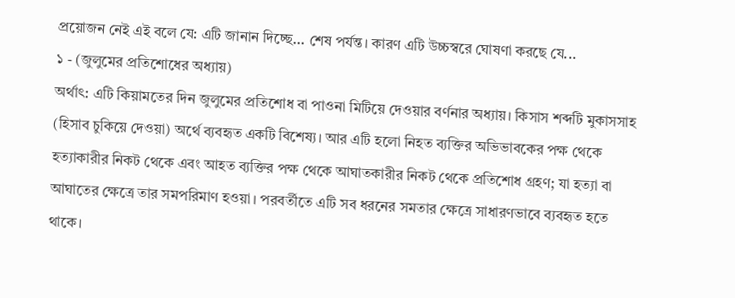প্রয়োজন নেই এই বলে যে: এটি জানান দিচ্ছে... শেষ পর্যন্ত। কারণ এটি উচ্চস্বরে ঘোষণা করছে যে...
১ - (জুলুমের প্রতিশোধের অধ্যায়)
অর্থাৎ: এটি কিয়ামতের দিন জুলুমের প্রতিশোধ বা পাওনা মিটিয়ে দেওয়ার বর্ণনার অধ্যায়। কিসাস শব্দটি মুকাসসাহ (হিসাব চুকিয়ে দেওয়া) অর্থে ব্যবহৃত একটি বিশেষ্য। আর এটি হলো নিহত ব্যক্তির অভিভাবকের পক্ষ থেকে হত্যাকারীর নিকট থেকে এবং আহত ব্যক্তির পক্ষ থেকে আঘাতকারীর নিকট থেকে প্রতিশোধ গ্রহণ; যা হত্যা বা আঘাতের ক্ষেত্রে তার সমপরিমাণ হওয়া। পরবর্তীতে এটি সব ধরনের সমতার ক্ষেত্রে সাধারণভাবে ব্যবহৃত হতে থাকে।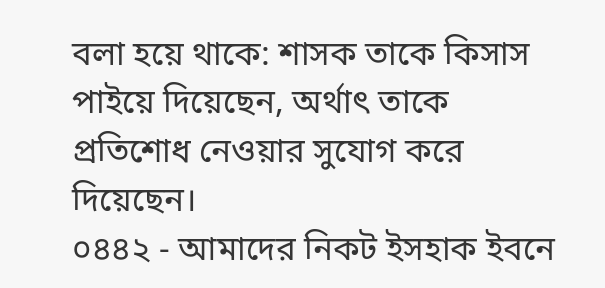বলা হয়ে থাকে: শাসক তাকে কিসাস পাইয়ে দিয়েছেন, অর্থাৎ তাকে প্রতিশোধ নেওয়ার সুযোগ করে দিয়েছেন।
০৪৪২ - আমাদের নিকট ইসহাক ইবনে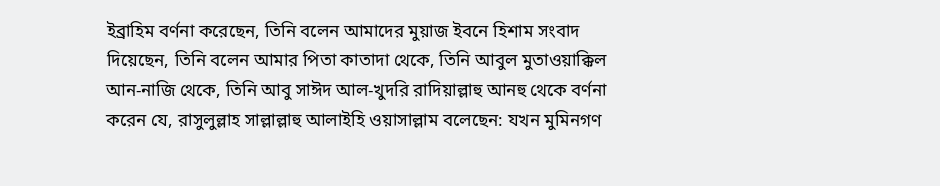ইব্রাহিম বর্ণনা করেছেন, তিনি বলেন আমাদের মুয়াজ ইবনে হিশাম সংবাদ দিয়েছেন, তিনি বলেন আমার পিতা কাতাদা থেকে, তিনি আবুল মুতাওয়াক্কিল আন-নাজি থেকে, তিনি আবু সাঈদ আল-খুদরি রাদিয়াল্লাহু আনহু থেকে বর্ণনা করেন যে, রাসুলুল্লাহ সাল্লাল্লাহু আলাইহি ওয়াসাল্লাম বলেছেন: যখন মুমিনগণ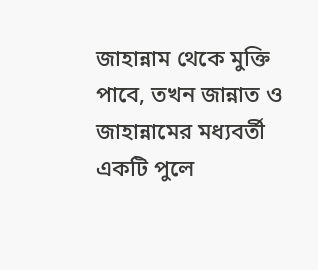জাহান্নাম থেকে মুক্তি পাবে, তখন জান্নাত ও জাহান্নামের মধ্যবর্তী একটি পুলে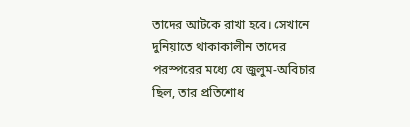তাদের আটকে রাখা হবে। সেখানে দুনিয়াতে থাকাকালীন তাদের পরস্পরের মধ্যে যে জুলুম-অবিচার ছিল, তার প্রতিশোধ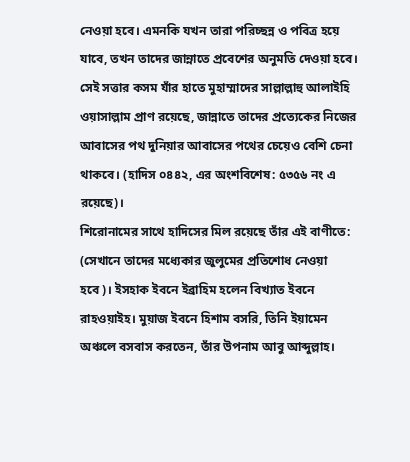নেওয়া হবে। এমনকি যখন তারা পরিচ্ছন্ন ও পবিত্র হয়ে যাবে, তখন তাদের জান্নাতে প্রবেশের অনুমতি দেওয়া হবে। সেই সত্তার কসম যাঁর হাতে মুহাম্মাদের সাল্লাল্লাহু আলাইহি ওয়াসাল্লাম প্রাণ রয়েছে, জান্নাতে তাদের প্রত্যেকের নিজের আবাসের পথ দুনিয়ার আবাসের পথের চেয়েও বেশি চেনা থাকবে। (হাদিস ০৪৪২, এর অংশবিশেষ: ৫৩৫৬ নং এ রয়েছে)।
শিরোনামের সাথে হাদিসের মিল রয়েছে তাঁর এই বাণীতে: (সেখানে তাদের মধ্যেকার জুলুমের প্রতিশোধ নেওয়া হবে)। ইসহাক ইবনে ইব্রাহিম হলেন বিখ্যাত ইবনে রাহওয়াইহ। মুয়াজ ইবনে হিশাম বসরি, তিনি ইয়ামেন অঞ্চলে বসবাস করতেন, তাঁর উপনাম আবু আব্দুল্লাহ।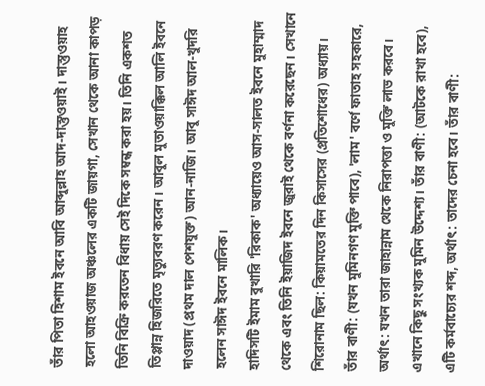তাঁর পিতা হিশাম ইবনে আবি আব্দুল্লাহ আদ-দাস্তুওয়াই। দাস্তুওয়াহ হলো আহওয়াজ অঞ্চলের একটি জায়গা, সেখান থেকে আনা কাপড় তিনি বিক্রি করতেন বিধায় সেই দিকে সম্বন্ধ করা হয়। তিনি একশত তিপ্পান্ন হিজরিতে মৃত্যুবরণ করেন। আবুল মুতাওয়াক্কিল আলি ইবনে দাওয়াদ (প্রথম দাল পেশযুক্ত) আন-নাজি। আবু সাঈদ আল-খুদরি হলেন সাঈদ ইবনে মালিক।
হাদিসটি ইমাম বুখারি 'রিকাক' অধ্যায়েও আস-সালত ইবনে মুহাম্মাদ থেকে এবং তিনি ইয়াজিদ ইবনে জুরাই থেকে বর্ণনা করেছেন। সেখানে শিরোনাম ছিল: কিয়ামতের দিন কিসাসের (প্রতিশোধের) অধ্যায়।
তাঁর বাণী: (যখন মুমিনগণ মুক্তি পাবে), 'লাম' বর্ণে ফাতাহ সহকারে, অর্থাৎ: যখন তারা জাহান্নাম থেকে নিরাপত্তা ও মুক্তি লাভ করবে। এখানে কিছু সংখ্যক মুমিন উদ্দেশ্য। তাঁর বাণী: (আটকে রাখা হবে), এটি কর্মবাচ্যের শব্দ, অর্থাৎ: তাদের চেনা হবে। তাঁর বাণী: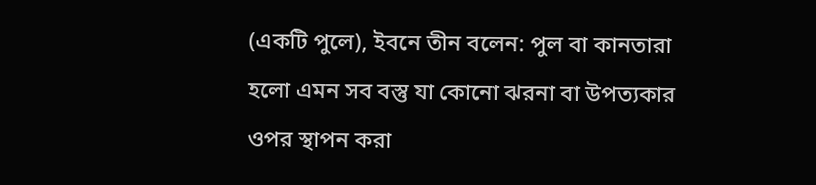(একটি পুলে), ইবনে তীন বলেন: পুল বা কানতারা হলো এমন সব বস্তু যা কোনো ঝরনা বা উপত্যকার ওপর স্থাপন করা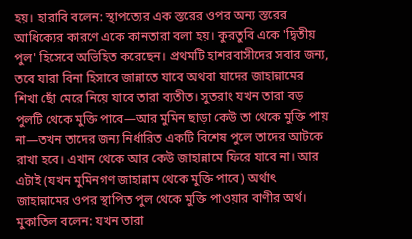হয়। হারাবি বলেন: স্থাপত্যের এক স্তরের ওপর অন্য স্তরের আধিক্যের কারণে একে কানতারা বলা হয়। কুরতুবি একে 'দ্বিতীয় পুল' হিসেবে অভিহিত করেছেন। প্রথমটি হাশরবাসীদের সবার জন্য, তবে যারা বিনা হিসাবে জান্নাতে যাবে অথবা যাদের জাহান্নামের শিখা ছোঁ মেরে নিয়ে যাবে তারা ব্যতীত। সুতরাং যখন তারা বড় পুলটি থেকে মুক্তি পাবে—আর মুমিন ছাড়া কেউ তা থেকে মুক্তি পায় না—তখন তাদের জন্য নির্ধারিত একটি বিশেষ পুলে তাদের আটকে রাখা হবে। এখান থেকে আর কেউ জাহান্নামে ফিরে যাবে না। আর এটাই (যখন মুমিনগণ জাহান্নাম থেকে মুক্তি পাবে) অর্থাৎ জাহান্নামের ওপর স্থাপিত পুল থেকে মুক্তি পাওয়ার বাণীর অর্থ। মুকাতিল বলেন: যখন তারা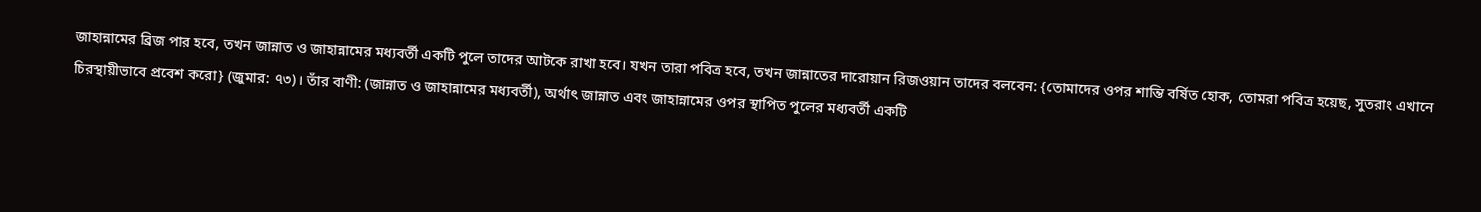জাহান্নামের ব্রিজ পার হবে, তখন জান্নাত ও জাহান্নামের মধ্যবর্তী একটি পুলে তাদের আটকে রাখা হবে। যখন তারা পবিত্র হবে, তখন জান্নাতের দারোয়ান রিজওয়ান তাদের বলবেন: {তোমাদের ওপর শান্তি বর্ষিত হোক, তোমরা পবিত্র হয়েছ, সুতরাং এখানে চিরস্থায়ীভাবে প্রবেশ করো} (জুমার: ৭৩)। তাঁর বাণী: (জান্নাত ও জাহান্নামের মধ্যবর্তী), অর্থাৎ জান্নাত এবং জাহান্নামের ওপর স্থাপিত পুলের মধ্যবর্তী একটি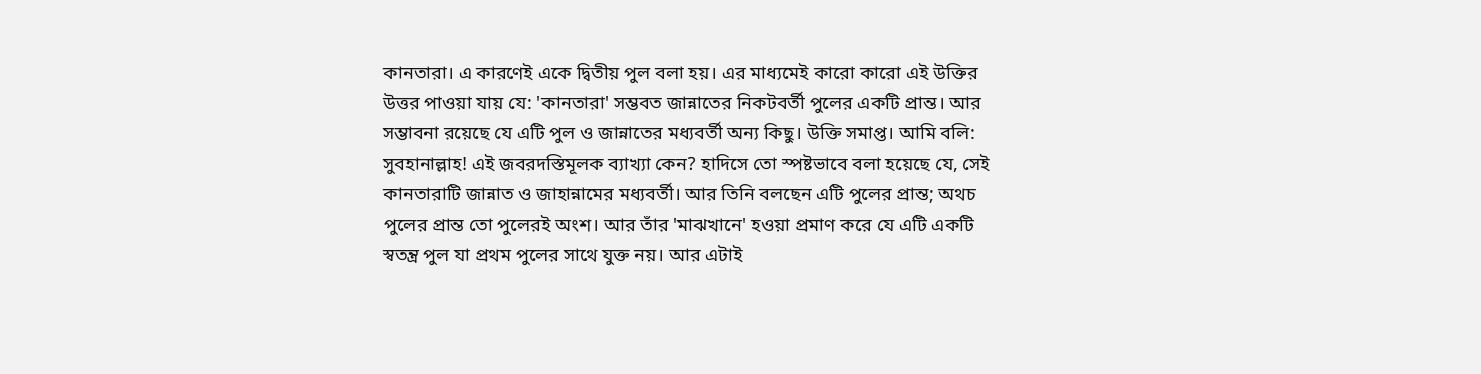কানতারা। এ কারণেই একে দ্বিতীয় পুল বলা হয়। এর মাধ্যমেই কারো কারো এই উক্তির উত্তর পাওয়া যায় যে: 'কানতারা' সম্ভবত জান্নাতের নিকটবর্তী পুলের একটি প্রান্ত। আর সম্ভাবনা রয়েছে যে এটি পুল ও জান্নাতের মধ্যবর্তী অন্য কিছু। উক্তি সমাপ্ত। আমি বলি: সুবহানাল্লাহ! এই জবরদস্তিমূলক ব্যাখ্যা কেন? হাদিসে তো স্পষ্টভাবে বলা হয়েছে যে, সেই কানতারাটি জান্নাত ও জাহান্নামের মধ্যবর্তী। আর তিনি বলছেন এটি পুলের প্রান্ত; অথচ পুলের প্রান্ত তো পুলেরই অংশ। আর তাঁর 'মাঝখানে' হওয়া প্রমাণ করে যে এটি একটি স্বতন্ত্র পুল যা প্রথম পুলের সাথে যুক্ত নয়। আর এটাই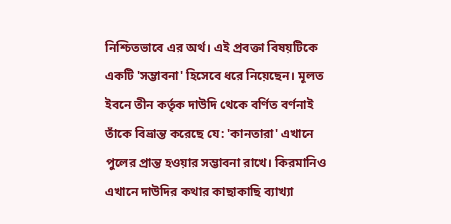নিশ্চিতভাবে এর অর্থ। এই প্রবক্তা বিষয়টিকে একটি 'সম্ভাবনা' হিসেবে ধরে নিয়েছেন। মূলত ইবনে তীন কর্তৃক দাউদি থেকে বর্ণিত বর্ণনাই তাঁকে বিভ্রান্ত করেছে যে: 'কানতারা' এখানে পুলের প্রান্ত হওয়ার সম্ভাবনা রাখে। কিরমানিও এখানে দাউদির কথার কাছাকাছি ব্যাখ্যা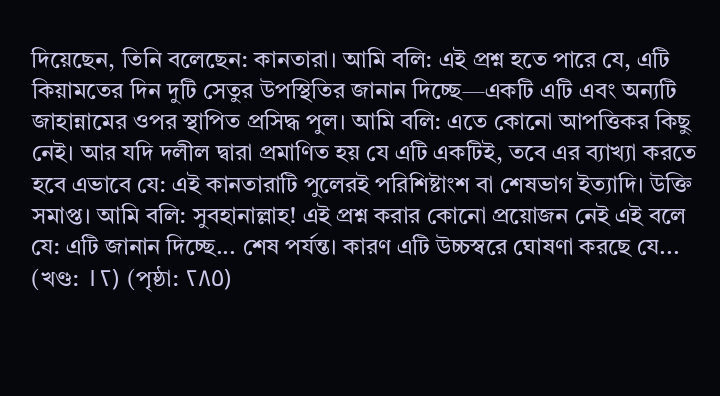দিয়েছেন, তিনি বলেছেন: কানতারা। আমি বলি: এই প্রশ্ন হতে পারে যে, এটি কিয়ামতের দিন দুটি সেতুর উপস্থিতির জানান দিচ্ছে—একটি এটি এবং অন্যটি জাহান্নামের ওপর স্থাপিত প্রসিদ্ধ পুল। আমি বলি: এতে কোনো আপত্তিকর কিছু নেই। আর যদি দলীল দ্বারা প্রমাণিত হয় যে এটি একটিই, তবে এর ব্যাখ্যা করতে হবে এভাবে যে: এই কানতারাটি পুলেরই পরিশিষ্টাংশ বা শেষভাগ ইত্যাদি। উক্তি সমাপ্ত। আমি বলি: সুবহানাল্লাহ! এই প্রশ্ন করার কোনো প্রয়োজন নেই এই বলে যে: এটি জানান দিচ্ছে... শেষ পর্যন্ত। কারণ এটি উচ্চস্বরে ঘোষণা করছে যে...
(খণ্ড: ١٢) (পৃষ্ঠা: ٢٨٥)